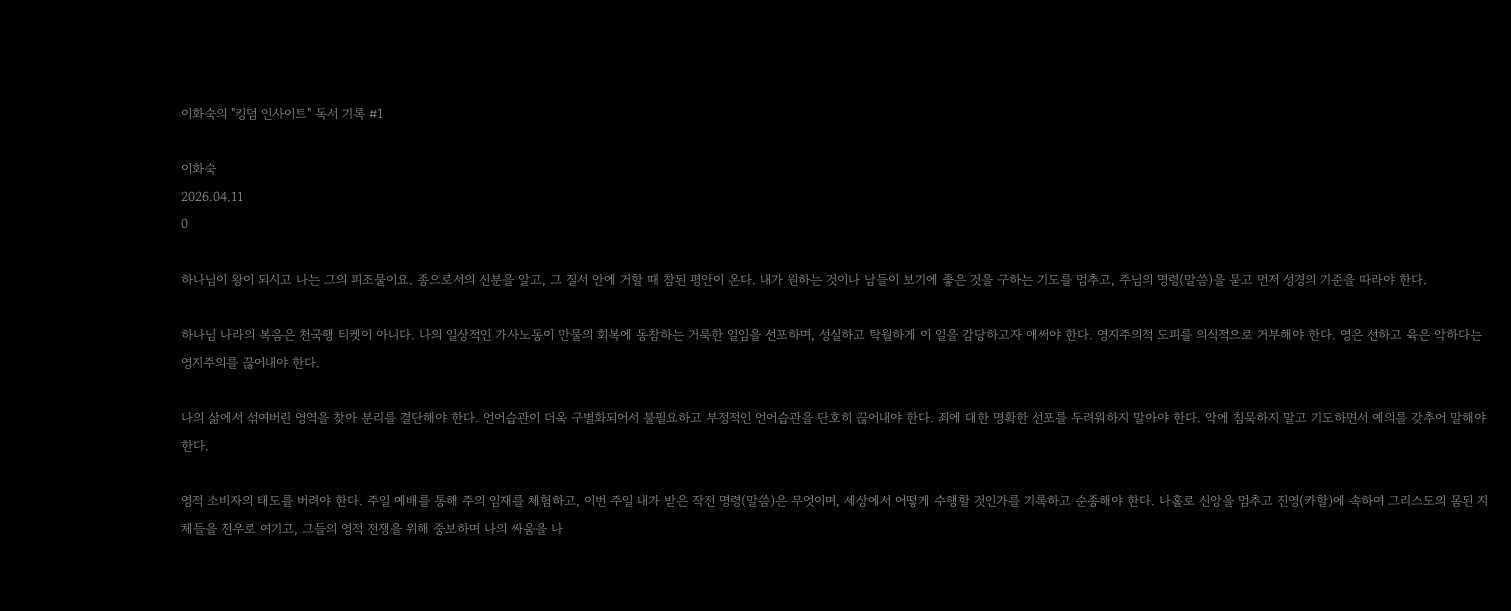이화숙의 "킹덤 인사이트" 독서 기록 #1

이화숙
2026.04.11
0

하나님이 왕이 되시고 나는 그의 피조물이요. 종으로서의 신분을 알고, 그 질서 안에 거할 때 참된 평안이 온다. 내가 원하는 것이나 남들이 보기에 좋은 것을 구하는 기도를 멈추고, 주님의 명령(말씀)을 묻고 먼저 성경의 기준을 따라야 한다.

하나님 나라의 복음은 천국행 티켓이 아니다. 나의 일상적인 가사노동이 만물의 회복에 동참하는 거룩한 일임을 선포하며, 성실하고 탁월하게 이 일을 감당하고자 애써야 한다. 영지주의적 도피를 의식적으로 거부해야 한다. 영은 선하고 육은 악하다는 영지주의를 끊어내야 한다.

나의 삶에서 섞여버린 영역을 찾아 분리를 결단해야 한다. 언어습관이 더욱 구별화되어서 불필요하고 부정적인 언어습관을 단호히 끊어내야 한다. 죄에 대한 명확한 선포를 두려워하지 말아야 한다. 악에 침묵하지 말고 기도하면서 예의를 갖추어 말해야 한다.

영적 소비자의 태도를 버려야 한다. 주일 예배를 통해 주의 임재를 체험하고, 이번 주일 내가 받은 작전 명령(말씀)은 무엇이며, 세상에서 어떻게 수행할 것인가를 기록하고 순종해야 한다. 나홀로 신앙을 멈추고 진영(카할)에 속하여 그리스도의 몸된 지체들을 전우로 여기고, 그들의 영적 전쟁을 위해 중보하며 나의 싸움을 나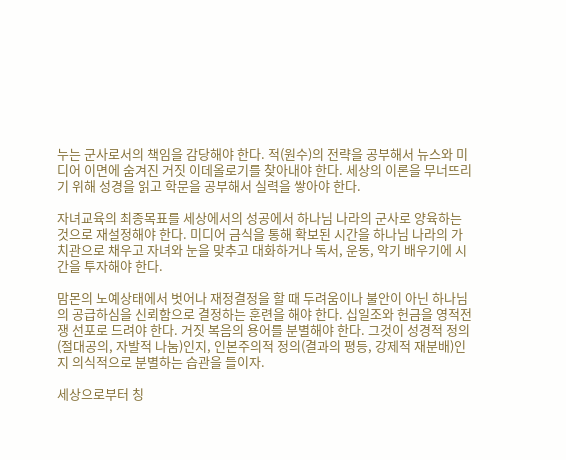누는 군사로서의 책임을 감당해야 한다. 적(원수)의 전략을 공부해서 뉴스와 미디어 이면에 숨겨진 거짓 이데올로기를 찾아내야 한다. 세상의 이론을 무너뜨리기 위해 성경을 읽고 학문을 공부해서 실력을 쌓아야 한다.

자녀교육의 최종목표를 세상에서의 성공에서 하나님 나라의 군사로 양육하는 것으로 재설정해야 한다. 미디어 금식을 통해 확보된 시간을 하나님 나라의 가치관으로 채우고 자녀와 눈을 맞추고 대화하거나 독서, 운동, 악기 배우기에 시간을 투자해야 한다.

맘몬의 노예상태에서 벗어나 재정결정을 할 때 두려움이나 불안이 아닌 하나님의 공급하심을 신뢰함으로 결정하는 훈련을 해야 한다. 십일조와 헌금을 영적전쟁 선포로 드려야 한다. 거짓 복음의 용어를 분별해야 한다. 그것이 성경적 정의(절대공의, 자발적 나눔)인지, 인본주의적 정의(결과의 평등, 강제적 재분배)인지 의식적으로 분별하는 습관을 들이자.

세상으로부터 칭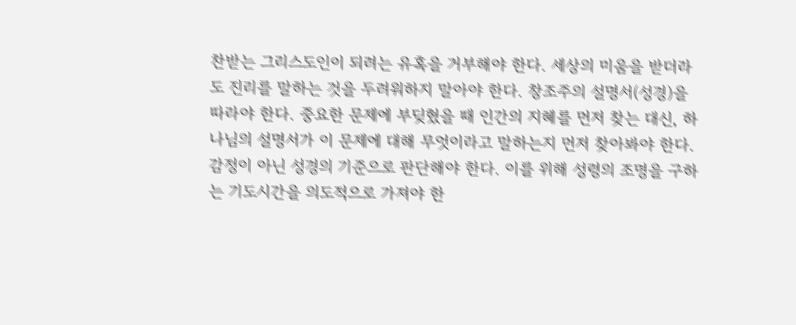찬받는 그리스도인이 되려는 유혹을 거부해야 한다. 세상의 미움을 받더라도 진리를 말하는 것을 두려워하지 말아야 한다. 창조주의 설명서(성경)을 따라야 한다. 중요한 문제에 부딪혔을 때 인간의 지혜를 먼저 찾는 대신, 하나님의 설명서가 이 문제에 대해 무엇이라고 말하는지 먼저 찾아봐야 한다. 감정이 아닌 성경의 기준으로 판단해야 한다. 이를 위해 성령의 조명을 구하는 기도시간을 의도적으로 가져야 한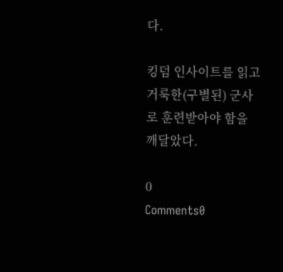다.

킹덤 인사이트를 읽고 거룩한(구별된) 군사로 훈련받아야 함을 깨달았다.

0
Comments0